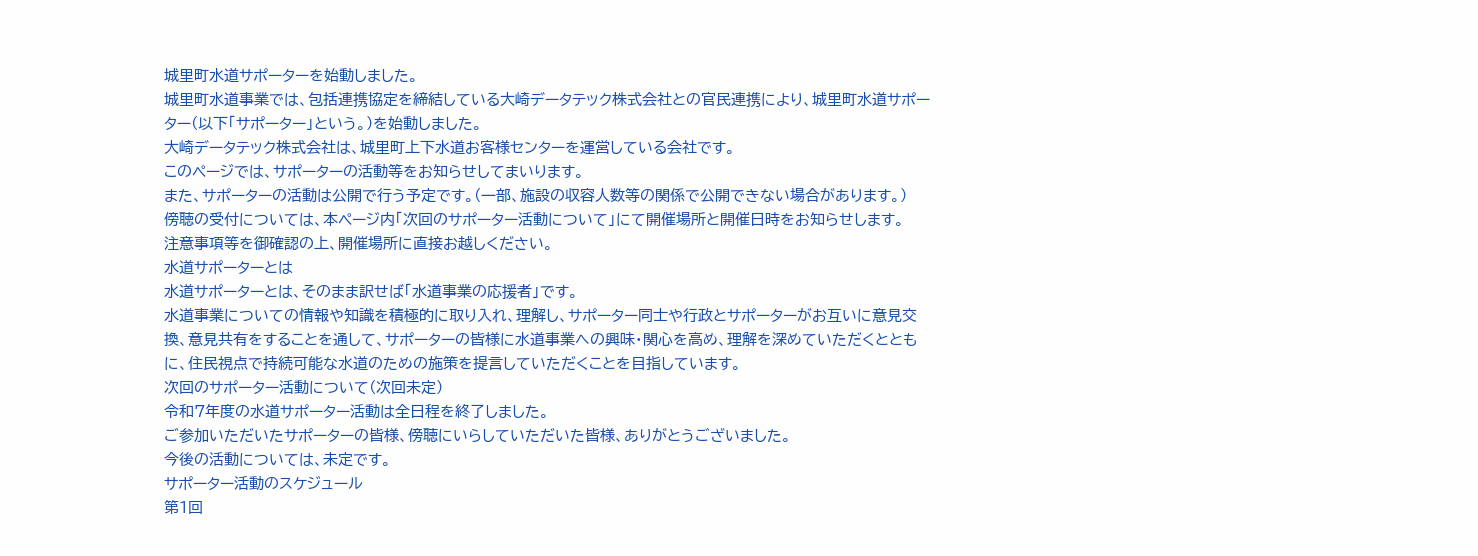城里町水道サポーターを始動しました。
城里町水道事業では、包括連携協定を締結している大崎データテック株式会社との官民連携により、城里町水道サポーター(以下「サポーター」という。)を始動しました。
大崎データテック株式会社は、城里町上下水道お客様センターを運営している会社です。
このページでは、サポーターの活動等をお知らせしてまいります。
また、サポーターの活動は公開で行う予定です。(一部、施設の収容人数等の関係で公開できない場合があります。)
傍聴の受付については、本ページ内「次回のサポーター活動について」にて開催場所と開催日時をお知らせします。
注意事項等を御確認の上、開催場所に直接お越しください。
水道サポーターとは
水道サポーターとは、そのまま訳せば「水道事業の応援者」です。
水道事業についての情報や知識を積極的に取り入れ、理解し、サポーター同士や行政とサポーターがお互いに意見交換、意見共有をすることを通して、サポーターの皆様に水道事業への興味・関心を高め、理解を深めていただくとともに、住民視点で持続可能な水道のための施策を提言していただくことを目指しています。
次回のサポーター活動について(次回未定)
令和7年度の水道サポーター活動は全日程を終了しました。
ご参加いただいたサポーターの皆様、傍聴にいらしていただいた皆様、ありがとうございました。
今後の活動については、未定です。
サポーター活動のスケジュール
第1回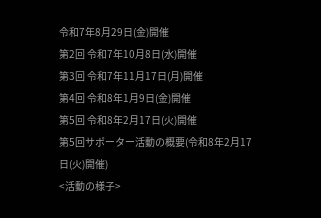令和7年8月29日(金)開催
第2回 令和7年10月8日(水)開催
第3回 令和7年11月17日(月)開催
第4回 令和8年1月9日(金)開催
第5回 令和8年2月17日(火)開催
第5回サポーター活動の概要(令和8年2月17日(火)開催)
<活動の様子>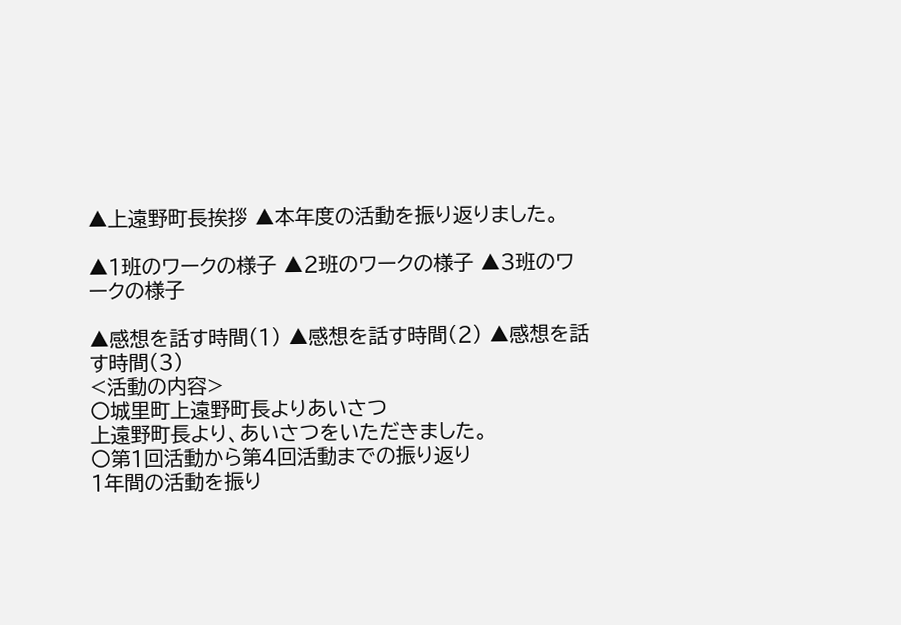▲上遠野町長挨拶 ▲本年度の活動を振り返りました。

▲1班のワークの様子 ▲2班のワークの様子 ▲3班のワークの様子

▲感想を話す時間(1) ▲感想を話す時間(2) ▲感想を話す時間(3)
<活動の内容>
〇城里町上遠野町長よりあいさつ
上遠野町長より、あいさつをいただきました。
〇第1回活動から第4回活動までの振り返り
1年間の活動を振り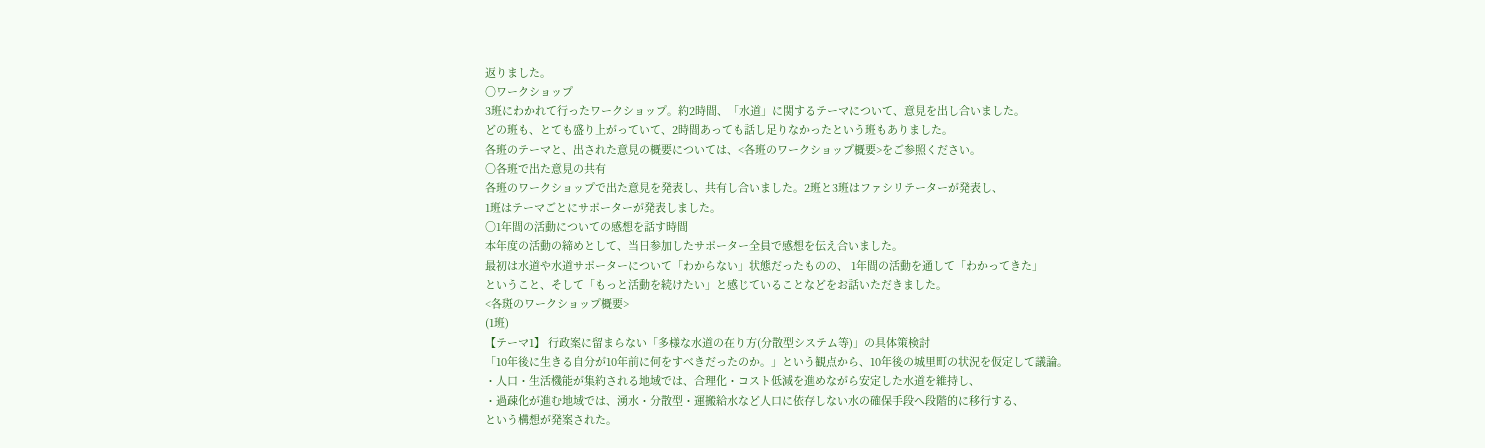返りました。
〇ワークショップ
3班にわかれて行ったワークショップ。約2時間、「水道」に関するテーマについて、意見を出し合いました。
どの班も、とても盛り上がっていて、2時間あっても話し足りなかったという班もありました。
各班のテーマと、出された意見の概要については、<各班のワークショップ概要>をご参照ください。
〇各班で出た意見の共有
各班のワークショップで出た意見を発表し、共有し合いました。2班と3班はファシリテーターが発表し、
1班はテーマごとにサポーターが発表しました。
〇1年間の活動についての感想を話す時間
本年度の活動の締めとして、当日参加したサポーター全員で感想を伝え合いました。
最初は水道や水道サポーターについて「わからない」状態だったものの、 1年間の活動を通して「わかってきた」
ということ、そして「もっと活動を続けたい」と感じていることなどをお話いただきました。
<各斑のワークショップ概要>
(1班)
【テーマ1】 行政案に留まらない「多様な水道の在り方(分散型システム等)」の具体策検討
「10年後に生きる自分が10年前に何をすべきだったのか。」という観点から、10年後の城里町の状況を仮定して議論。
・人口・生活機能が集約される地域では、合理化・コスト低減を進めながら安定した水道を維持し、
・過疎化が進む地域では、湧水・分散型・運搬給水など人口に依存しない水の確保手段へ段階的に移行する、
という構想が発案された。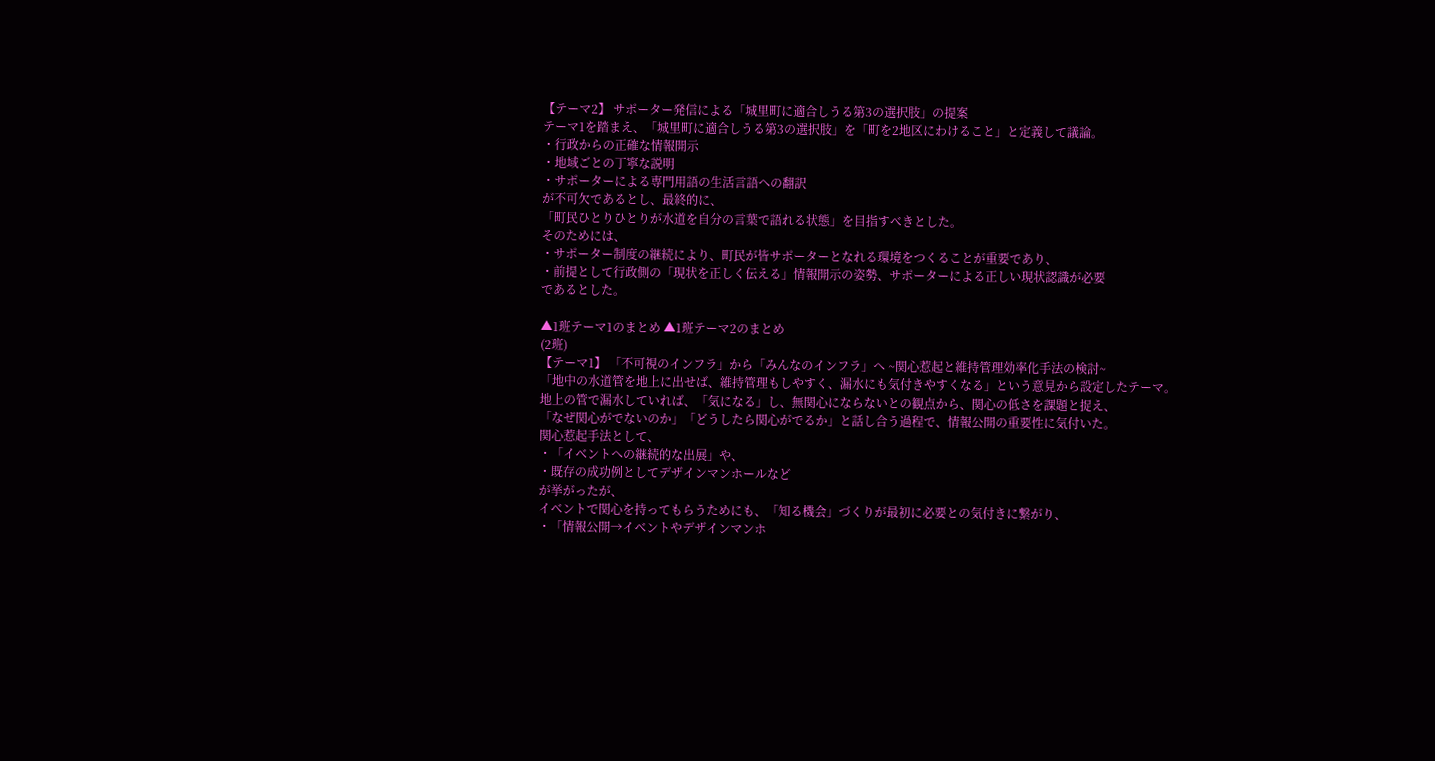【テーマ2】 サポーター発信による「城里町に適合しうる第3の選択肢」の提案
テーマ1を踏まえ、「城里町に適合しうる第3の選択肢」を「町を2地区にわけること」と定義して議論。
・行政からの正確な情報開示
・地域ごとの丁寧な説明
・サポーターによる専門用語の生活言語への翻訳
が不可欠であるとし、最終的に、
「町民ひとりひとりが水道を自分の言葉で語れる状態」を目指すべきとした。
そのためには、
・サポーター制度の継続により、町民が皆サポーターとなれる環境をつくることが重要であり、
・前提として行政側の「現状を正しく伝える」情報開示の姿勢、サポーターによる正しい現状認識が必要
であるとした。

▲1班テーマ1のまとめ ▲1班テーマ2のまとめ
(2班)
【テーマ1】 「不可視のインフラ」から「みんなのインフラ」へ ~関心惹起と維持管理効率化手法の検討~
「地中の水道管を地上に出せば、維持管理もしやすく、漏水にも気付きやすくなる」という意見から設定したテーマ。
地上の管で漏水していれば、「気になる」し、無関心にならないとの観点から、関心の低さを課題と捉え、
「なぜ関心がでないのか」「どうしたら関心がでるか」と話し合う過程で、情報公開の重要性に気付いた。
関心惹起手法として、
・「イベントへの継続的な出展」や、
・既存の成功例としてデザインマンホールなど
が挙がったが、
イベントで関心を持ってもらうためにも、「知る機会」づくりが最初に必要との気付きに繋がり、
・「情報公開→イベントやデザインマンホ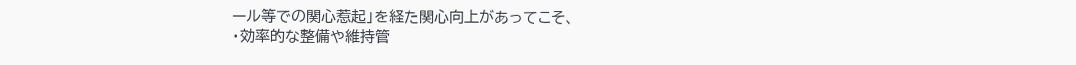ール等での関心惹起」を経た関心向上があってこそ、
・効率的な整備や維持管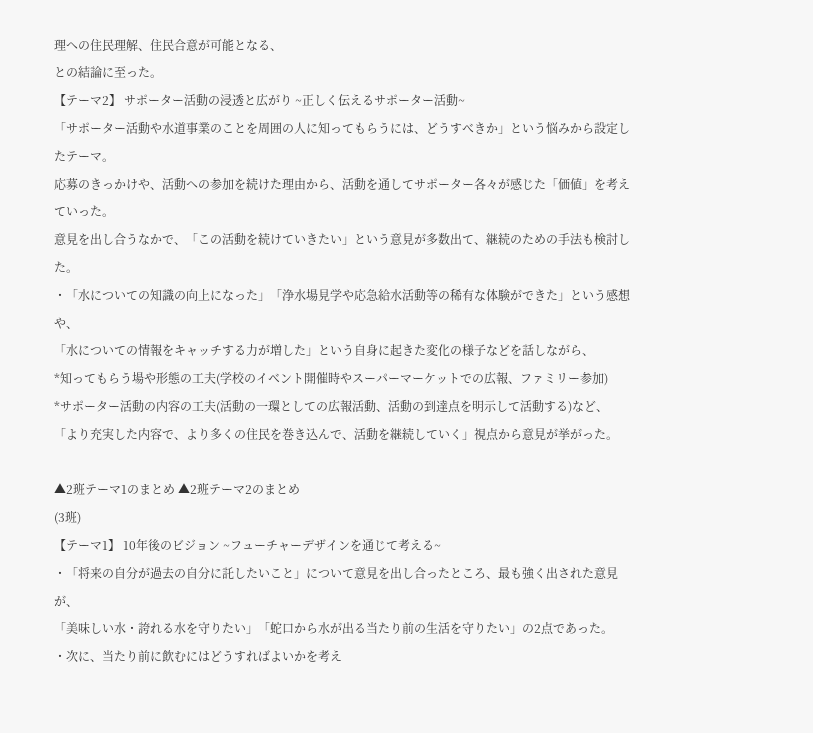理への住民理解、住民合意が可能となる、
との結論に至った。
【テーマ2】 サポーター活動の浸透と広がり ~正しく伝えるサポーター活動~
「サポーター活動や水道事業のことを周囲の人に知ってもらうには、どうすべきか」という悩みから設定したテーマ。
応募のきっかけや、活動への参加を続けた理由から、活動を通してサポーター各々が感じた「価値」を考えていった。
意見を出し合うなかで、「この活動を続けていきたい」という意見が多数出て、継続のための手法も検討した。
・「水についての知識の向上になった」「浄水場見学や応急給水活動等の稀有な体験ができた」という感想や、
「水についての情報をキャッチする力が増した」という自身に起きた変化の様子などを話しながら、
*知ってもらう場や形態の工夫(学校のイベント開催時やスーパーマーケットでの広報、ファミリー参加)
*サポーター活動の内容の工夫(活動の一環としての広報活動、活動の到達点を明示して活動する)など、
「より充実した内容で、より多くの住民を巻き込んで、活動を継続していく」視点から意見が挙がった。

▲2班テーマ1のまとめ ▲2班テーマ2のまとめ
(3班)
【テーマ1】 10年後のビジョン ~フューチャーデザインを通じて考える~
・「将来の自分が過去の自分に託したいこと」について意見を出し合ったところ、最も強く出された意見が、
「美味しい水・誇れる水を守りたい」「蛇口から水が出る当たり前の生活を守りたい」の2点であった。
・次に、当たり前に飲むにはどうすればよいかを考え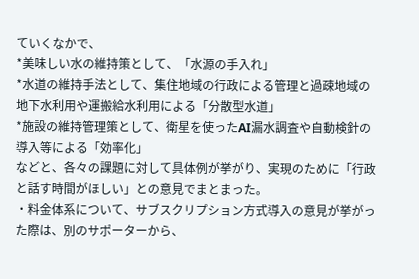ていくなかで、
*美味しい水の維持策として、「水源の手入れ」
*水道の維持手法として、集住地域の行政による管理と過疎地域の地下水利用や運搬給水利用による「分散型水道」
*施設の維持管理策として、衛星を使ったAI漏水調査や自動検針の導入等による「効率化」
などと、各々の課題に対して具体例が挙がり、実現のために「行政と話す時間がほしい」との意見でまとまった。
・料金体系について、サブスクリプション方式導入の意見が挙がった際は、別のサポーターから、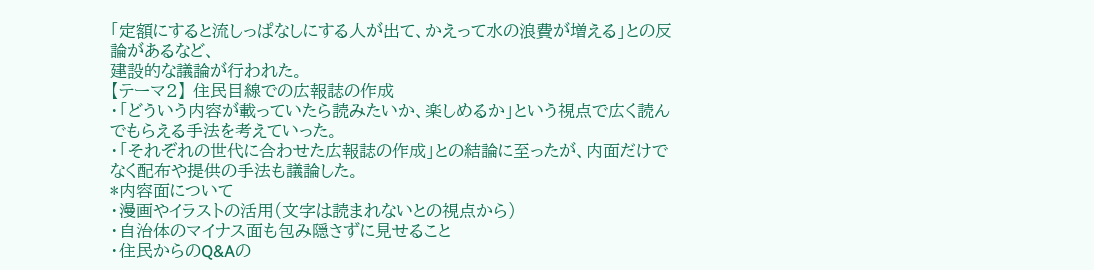「定額にすると流しっぱなしにする人が出て、かえって水の浪費が増える」との反論があるなど、
建設的な議論が行われた。
【テーマ2】 住民目線での広報誌の作成
・「どういう内容が載っていたら読みたいか、楽しめるか」という視点で広く読んでもらえる手法を考えていった。
・「それぞれの世代に合わせた広報誌の作成」との結論に至ったが、内面だけでなく配布や提供の手法も議論した。
*内容面について
・漫画やイラストの活用(文字は読まれないとの視点から)
・自治体のマイナス面も包み隠さずに見せること
・住民からのQ&Aの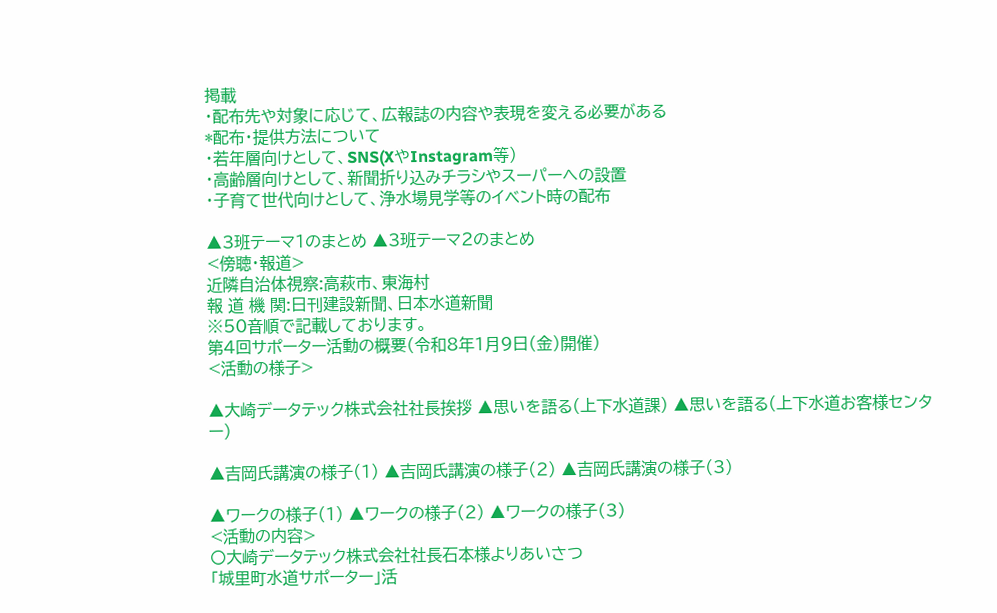掲載
・配布先や対象に応じて、広報誌の内容や表現を変える必要がある
*配布・提供方法について
・若年層向けとして、SNS(XやInstagram等)
・高齢層向けとして、新聞折り込みチラシやスーパーへの設置
・子育て世代向けとして、浄水場見学等のイベント時の配布

▲3班テーマ1のまとめ ▲3班テーマ2のまとめ
<傍聴・報道>
近隣自治体視察:高萩市、東海村
報 道 機 関:日刊建設新聞、日本水道新聞
※50音順で記載しております。
第4回サポーター活動の概要(令和8年1月9日(金)開催)
<活動の様子>

▲大崎データテック株式会社社長挨拶 ▲思いを語る(上下水道課) ▲思いを語る(上下水道お客様センター)

▲吉岡氏講演の様子(1) ▲吉岡氏講演の様子(2) ▲吉岡氏講演の様子(3)

▲ワークの様子(1) ▲ワークの様子(2) ▲ワークの様子(3)
<活動の内容>
〇大崎データテック株式会社社長石本様よりあいさつ
「城里町水道サポーター」活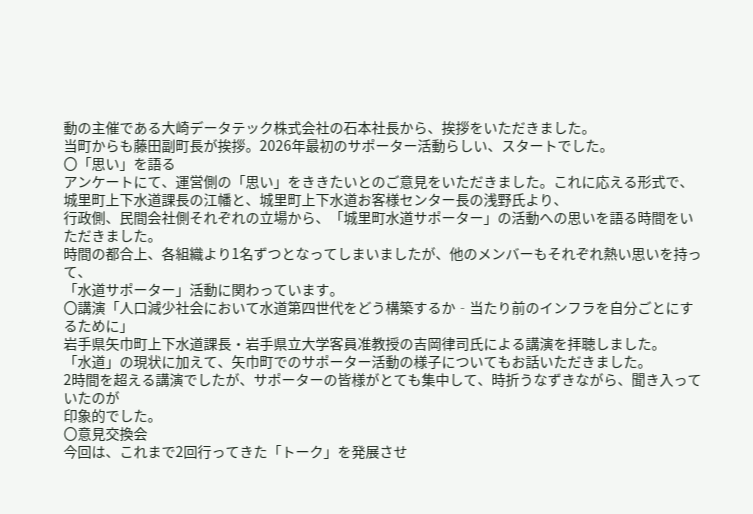動の主催である大崎データテック株式会社の石本社長から、挨拶をいただきました。
当町からも藤田副町長が挨拶。2026年最初のサポーター活動らしい、スタートでした。
〇「思い」を語る
アンケートにて、運営側の「思い」をききたいとのご意見をいただきました。これに応える形式で、
城里町上下水道課長の江幡と、城里町上下水道お客様センター長の浅野氏より、
行政側、民間会社側それぞれの立場から、「城里町水道サポーター」の活動への思いを語る時間をいただきました。
時間の都合上、各組織より1名ずつとなってしまいましたが、他のメンバーもそれぞれ熱い思いを持って、
「水道サポーター」活動に関わっています。
〇講演「人口減少社会において水道第四世代をどう構築するか‐当たり前のインフラを自分ごとにするために」
岩手県矢巾町上下水道課長・岩手県立大学客員准教授の吉岡律司氏による講演を拝聴しました。
「水道」の現状に加えて、矢巾町でのサポーター活動の様子についてもお話いただきました。
2時間を超える講演でしたが、サポーターの皆様がとても集中して、時折うなずきながら、聞き入っていたのが
印象的でした。
〇意見交換会
今回は、これまで2回行ってきた「トーク」を発展させ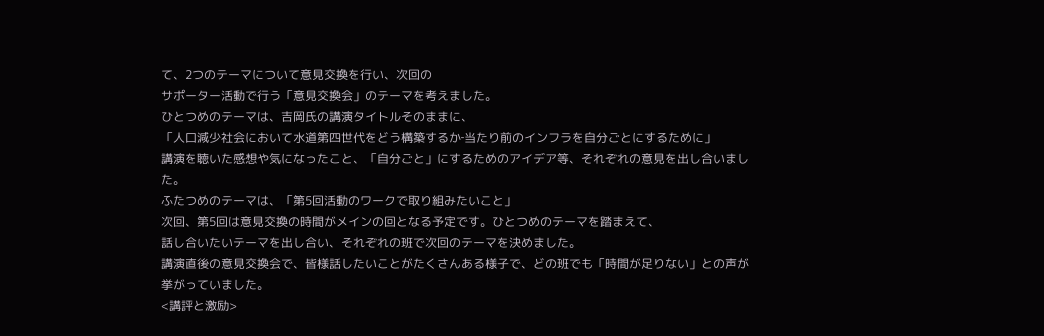て、2つのテーマについて意見交換を行い、次回の
サポーター活動で行う「意見交換会」のテーマを考えました。
ひとつめのテーマは、吉岡氏の講演タイトルそのままに、
「人口減少社会において水道第四世代をどう構築するか‐当たり前のインフラを自分ごとにするために」
講演を聴いた感想や気になったこと、「自分ごと」にするためのアイデア等、それぞれの意見を出し合いました。
ふたつめのテーマは、「第5回活動のワークで取り組みたいこと」
次回、第5回は意見交換の時間がメインの回となる予定です。ひとつめのテーマを踏まえて、
話し合いたいテーマを出し合い、それぞれの班で次回のテーマを決めました。
講演直後の意見交換会で、皆様話したいことがたくさんある様子で、どの班でも「時間が足りない」との声が
挙がっていました。
<講評と激励>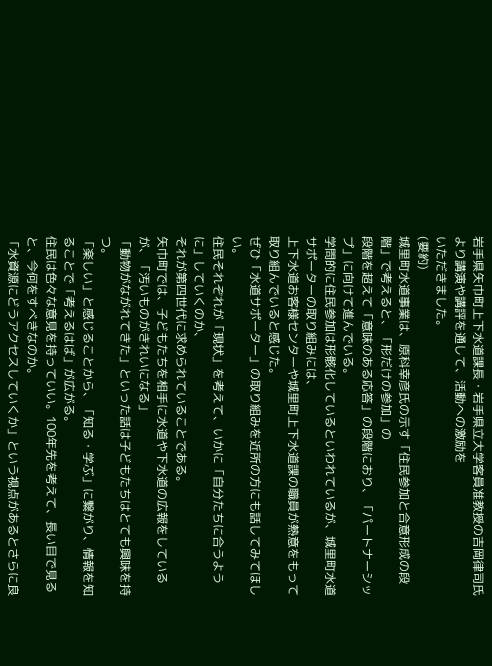岩手県矢巾町上下水道課長・岩手県立大学客員准教授の吉岡律司氏より講演や講評を通して、活動への激励を
いただきました。
(要約)
城里町水道事業は、原科幸彦氏の示す「住民参加と合意形成の段階」で考えると、「形だけの参加」の
段階を超えて「意味のある応答」の段階におり、「パートナーシップ」に向けて進んでいる。
学問的に住民参加は形骸化しているといわれているが、城里町水道サポーターの取り組みには、
上下水道お客様センターや城里町上下水道課の職員が熱意をもって取り組んでいると感じた。
ぜひ「水道サポーター」の取り組みを近所の方にも話してみてほしい。
住民それぞれが「現状」を考えて、いかに「自分たちに合うように」していくのか、
それが第四世代に求められていることである。
矢巾町では、子どもたちを相手に水道や下水道の広報をしているが、「汚いものがきれいになる」
「動物がながれてきた」といった話は子どもたちはとても興味を持つ。
「楽しい」と感じることから、「知る・学ぶ」に繋がり、情報を知ることで「考えるはば」が広がる。
住民は色々な意見を持っていい。100年先を考えて、長い目で見ると、今何をすべきなのか。
「水資源にどうアクセスしていくか」という視点があるとさらに良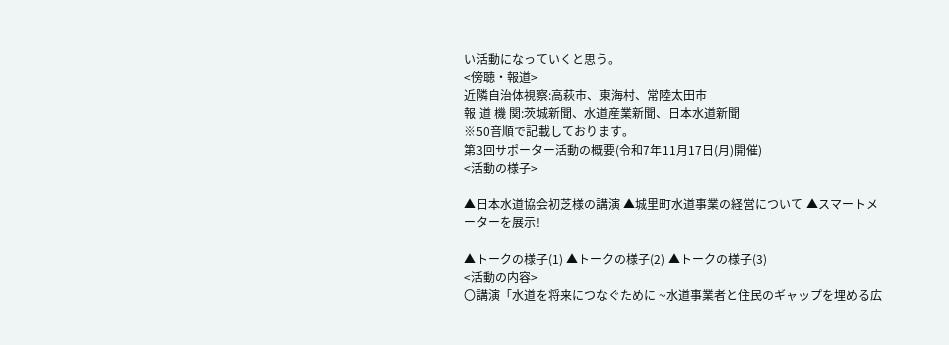い活動になっていくと思う。
<傍聴・報道>
近隣自治体視察:高萩市、東海村、常陸太田市
報 道 機 関:茨城新聞、水道産業新聞、日本水道新聞
※50音順で記載しております。
第3回サポーター活動の概要(令和7年11月17日(月)開催)
<活動の様子>

▲日本水道協会初芝様の講演 ▲城里町水道事業の経営について ▲スマートメーターを展示!

▲トークの様子(1) ▲トークの様子(2) ▲トークの様子(3)
<活動の内容>
〇講演「水道を将来につなぐために ~水道事業者と住民のギャップを埋める広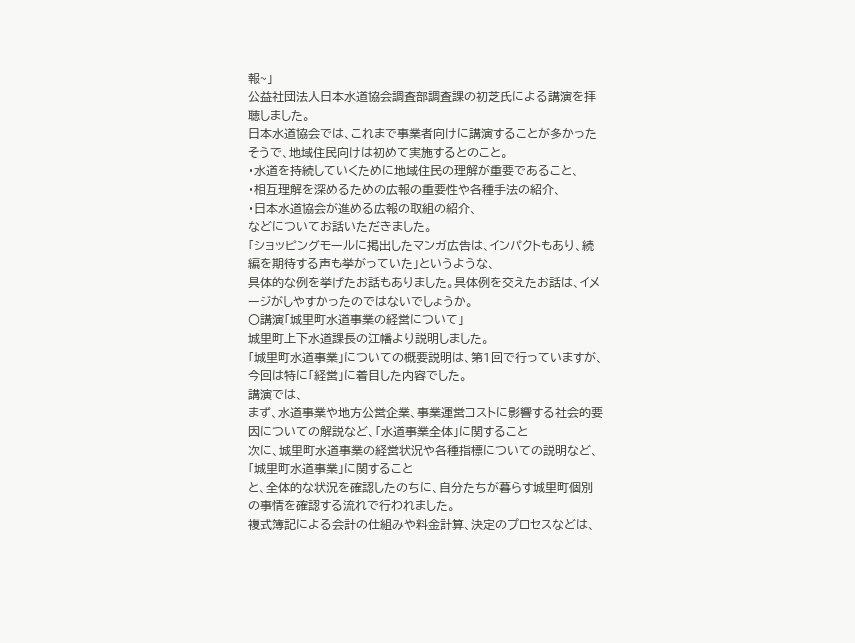報~」
公益社団法人日本水道協会調査部調査課の初芝氏による講演を拝聴しました。
日本水道協会では、これまで事業者向けに講演することが多かったそうで、地域住民向けは初めて実施するとのこと。
・水道を持続していくために地域住民の理解が重要であること、
・相互理解を深めるための広報の重要性や各種手法の紹介、
・日本水道協会が進める広報の取組の紹介、
などについてお話いただきました。
「ショッピングモールに掲出したマンガ広告は、インパクトもあり、続編を期待する声も挙がっていた」というような、
具体的な例を挙げたお話もありました。具体例を交えたお話は、イメージがしやすかったのではないでしょうか。
〇講演「城里町水道事業の経営について」
城里町上下水道課長の江幡より説明しました。
「城里町水道事業」についての概要説明は、第1回で行っていますが、今回は特に「経営」に着目した内容でした。
講演では、
まず、水道事業や地方公営企業、事業運営コストに影響する社会的要因についての解説など、「水道事業全体」に関すること
次に、城里町水道事業の経営状況や各種指標についての説明など、「城里町水道事業」に関すること
と、全体的な状況を確認したのちに、自分たちが暮らす城里町個別の事情を確認する流れで行われました。
複式簿記による会計の仕組みや料金計算、決定のプロセスなどは、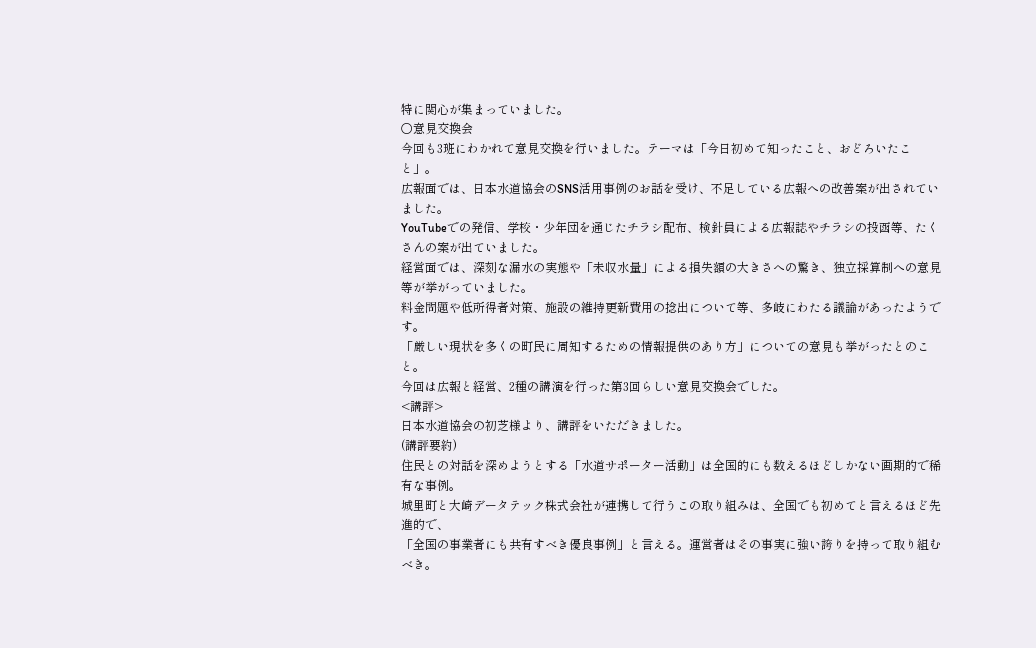特に関心が集まっていました。
〇意見交換会
今回も3班にわかれて意見交換を行いました。テーマは「今日初めて知ったこと、おどろいたこと」。
広報面では、日本水道協会のSNS活用事例のお話を受け、不足している広報への改善案が出されていました。
YouTubeでの発信、学校・少年団を通じたチラシ配布、検針員による広報誌やチラシの投函等、たくさんの案が出ていました。
経営面では、深刻な漏水の実態や「未収水量」による損失額の大きさへの驚き、独立採算制への意見等が挙がっていました。
料金問題や低所得者対策、施設の維持更新費用の捻出について等、多岐にわたる議論があったようです。
「厳しい現状を多くの町民に周知するための情報提供のあり方」についての意見も挙がったとのこと。
今回は広報と経営、2種の講演を行った第3回らしい意見交換会でした。
<講評>
日本水道協会の初芝様より、講評をいただきました。
(講評要約)
住民との対話を深めようとする「水道サポーター活動」は全国的にも数えるほどしかない画期的で稀有な事例。
城里町と大崎データテック株式会社が連携して行うこの取り組みは、全国でも初めてと言えるほど先進的で、
「全国の事業者にも共有すべき優良事例」と言える。運営者はその事実に強い誇りを持って取り組むべき。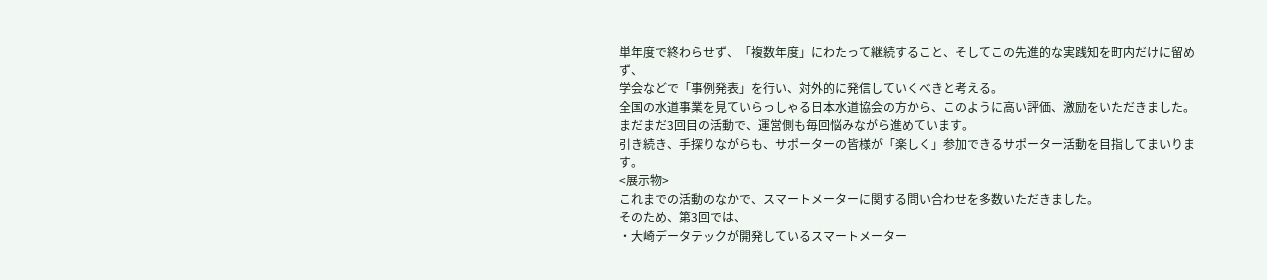単年度で終わらせず、「複数年度」にわたって継続すること、そしてこの先進的な実践知を町内だけに留めず、
学会などで「事例発表」を行い、対外的に発信していくべきと考える。
全国の水道事業を見ていらっしゃる日本水道協会の方から、このように高い評価、激励をいただきました。
まだまだ3回目の活動で、運営側も毎回悩みながら進めています。
引き続き、手探りながらも、サポーターの皆様が「楽しく」参加できるサポーター活動を目指してまいります。
<展示物>
これまでの活動のなかで、スマートメーターに関する問い合わせを多数いただきました。
そのため、第3回では、
・大崎データテックが開発しているスマートメーター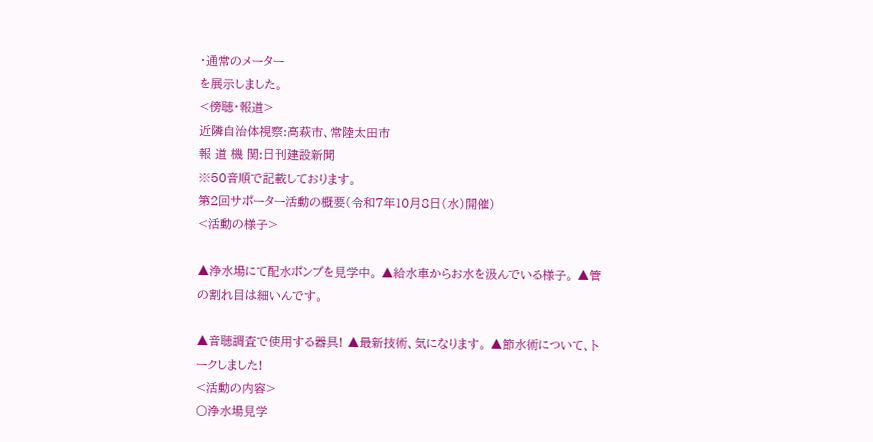・通常のメーター
を展示しました。
<傍聴・報道>
近隣自治体視察:高萩市、常陸太田市
報 道 機 関:日刊建設新聞
※50音順で記載しております。
第2回サポーター活動の概要(令和7年10月8日(水)開催)
<活動の様子>

▲浄水場にて配水ポンプを見学中。 ▲給水車からお水を汲んでいる様子。 ▲管の割れ目は細いんです。

▲音聴調査で使用する器具! ▲最新技術、気になります。 ▲節水術について、トークしました!
<活動の内容>
〇浄水場見学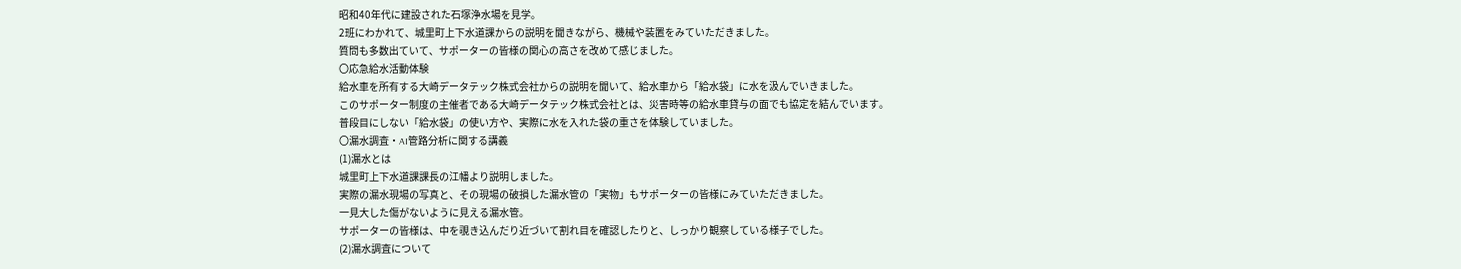昭和40年代に建設された石塚浄水場を見学。
2班にわかれて、城里町上下水道課からの説明を聞きながら、機械や装置をみていただきました。
質問も多数出ていて、サポーターの皆様の関心の高さを改めて感じました。
〇応急給水活動体験
給水車を所有する大崎データテック株式会社からの説明を聞いて、給水車から「給水袋」に水を汲んでいきました。
このサポーター制度の主催者である大崎データテック株式会社とは、災害時等の給水車貸与の面でも協定を結んでいます。
普段目にしない「給水袋」の使い方や、実際に水を入れた袋の重さを体験していました。
〇漏水調査・AI管路分析に関する講義
(1)漏水とは
城里町上下水道課課長の江幡より説明しました。
実際の漏水現場の写真と、その現場の破損した漏水管の「実物」もサポーターの皆様にみていただきました。
一見大した傷がないように見える漏水管。
サポーターの皆様は、中を覗き込んだり近づいて割れ目を確認したりと、しっかり観察している様子でした。
(2)漏水調査について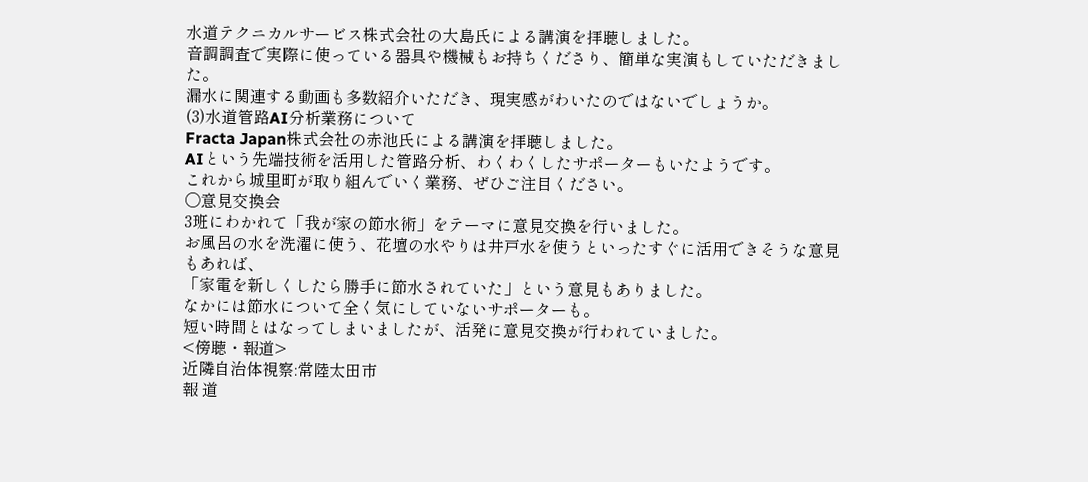水道テクニカルサービス株式会社の大島氏による講演を拝聴しました。
音調調査で実際に使っている器具や機械もお持ちくださり、簡単な実演もしていただきました。
漏水に関連する動画も多数紹介いただき、現実感がわいたのではないでしょうか。
(3)水道管路AI分析業務について
Fracta Japan株式会社の赤池氏による講演を拝聴しました。
AIという先端技術を活用した管路分析、わくわくしたサポーターもいたようです。
これから城里町が取り組んでいく業務、ぜひご注目ください。
〇意見交換会
3班にわかれて「我が家の節水術」をテーマに意見交換を行いました。
お風呂の水を洗濯に使う、花壇の水やりは井戸水を使うといったすぐに活用できそうな意見もあれば、
「家電を新しくしたら勝手に節水されていた」という意見もありました。
なかには節水について全く気にしていないサポーターも。
短い時間とはなってしまいましたが、活発に意見交換が行われていました。
<傍聴・報道>
近隣自治体視察:常陸太田市
報 道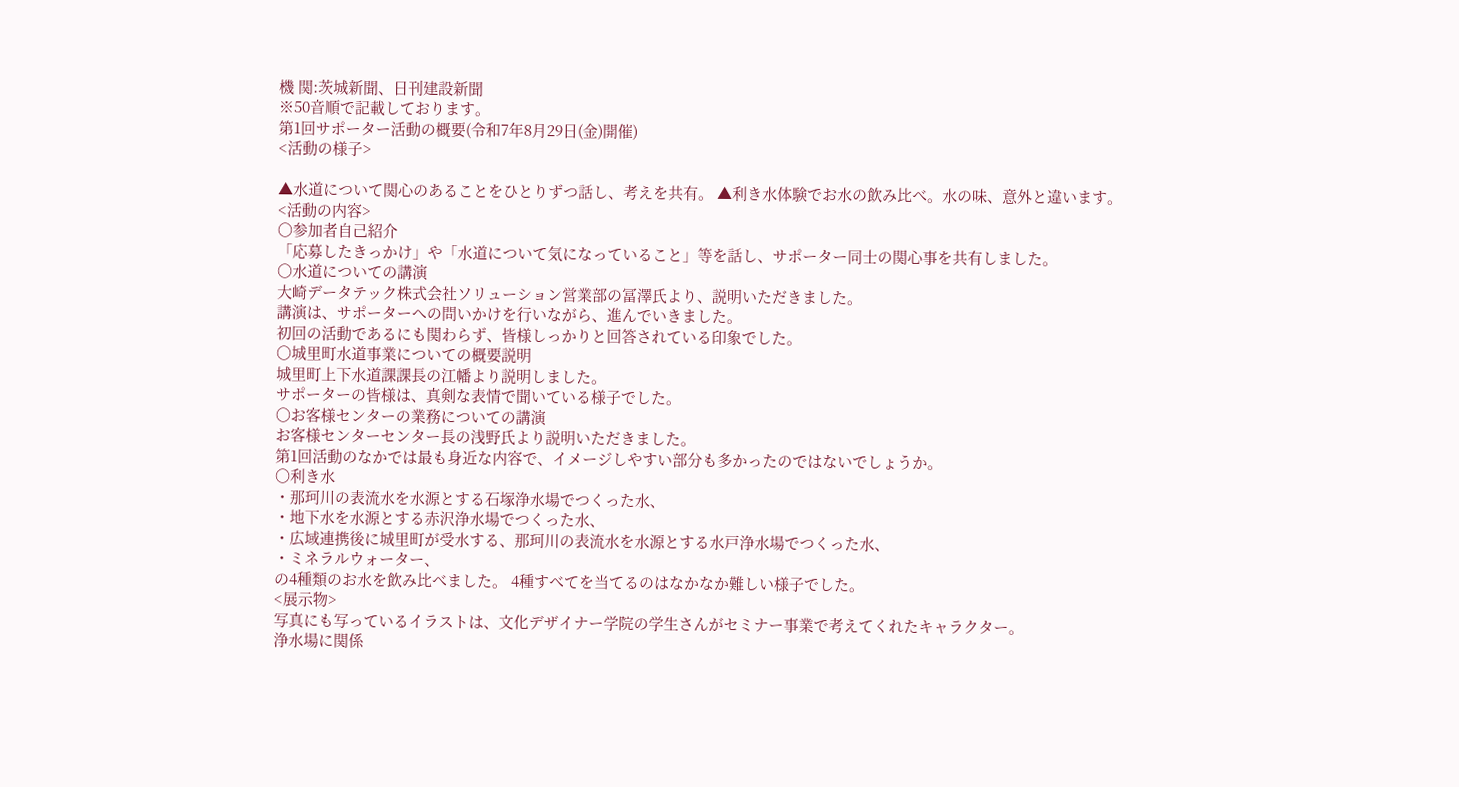機 関:茨城新聞、日刊建設新聞
※50音順で記載しております。
第1回サポーター活動の概要(令和7年8月29日(金)開催)
<活動の様子>

▲水道について関心のあることをひとりずつ話し、考えを共有。 ▲利き水体験でお水の飲み比べ。水の味、意外と違います。
<活動の内容>
〇参加者自己紹介
「応募したきっかけ」や「水道について気になっていること」等を話し、サポーター同士の関心事を共有しました。
〇水道についての講演
大崎データテック株式会社ソリューション営業部の冨澤氏より、説明いただきました。
講演は、サポーターへの問いかけを行いながら、進んでいきました。
初回の活動であるにも関わらず、皆様しっかりと回答されている印象でした。
〇城里町水道事業についての概要説明
城里町上下水道課課長の江幡より説明しました。
サポーターの皆様は、真剣な表情で聞いている様子でした。
〇お客様センターの業務についての講演
お客様センターセンター長の浅野氏より説明いただきました。
第1回活動のなかでは最も身近な内容で、イメージしやすい部分も多かったのではないでしょうか。
〇利き水
・那珂川の表流水を水源とする石塚浄水場でつくった水、
・地下水を水源とする赤沢浄水場でつくった水、
・広域連携後に城里町が受水する、那珂川の表流水を水源とする水戸浄水場でつくった水、
・ミネラルウォーター、
の4種類のお水を飲み比べました。 4種すべてを当てるのはなかなか難しい様子でした。
<展示物>
写真にも写っているイラストは、文化デザイナー学院の学生さんがセミナー事業で考えてくれたキャラクター。
浄水場に関係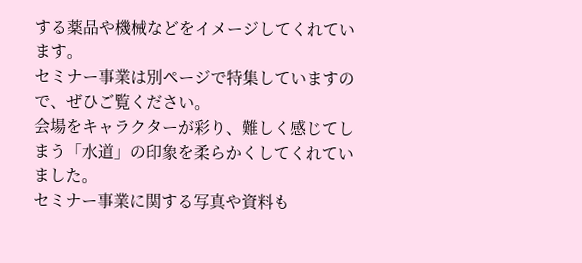する薬品や機械などをイメージしてくれています。
セミナー事業は別ページで特集していますので、ぜひご覧ください。
会場をキャラクターが彩り、難しく感じてしまう「水道」の印象を柔らかくしてくれていました。
セミナー事業に関する写真や資料も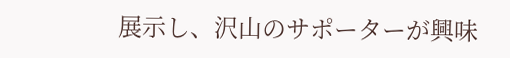展示し、沢山のサポーターが興味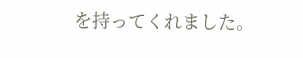を持ってくれました。